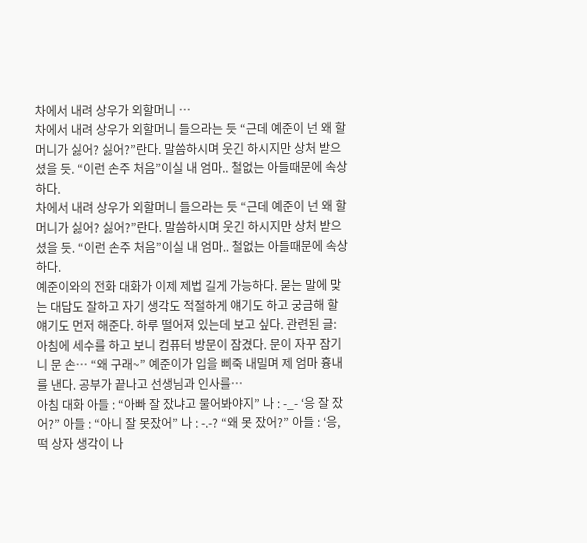차에서 내려 상우가 외할머니 …
차에서 내려 상우가 외할머니 들으라는 듯 “근데 예준이 넌 왜 할머니가 싫어? 싫어?”란다. 말씀하시며 웃긴 하시지만 상처 받으셨을 듯. “이런 손주 처음”이실 내 엄마.. 철없는 아들때문에 속상하다.
차에서 내려 상우가 외할머니 들으라는 듯 “근데 예준이 넌 왜 할머니가 싫어? 싫어?”란다. 말씀하시며 웃긴 하시지만 상처 받으셨을 듯. “이런 손주 처음”이실 내 엄마.. 철없는 아들때문에 속상하다.
예준이와의 전화 대화가 이제 제법 길게 가능하다. 묻는 말에 맞는 대답도 잘하고 자기 생각도 적절하게 얘기도 하고 궁금해 할 얘기도 먼저 해준다. 하루 떨어져 있는데 보고 싶다. 관련된 글: 아침에 세수를 하고 보니 컴퓨터 방문이 잠겼다. 문이 자꾸 잠기니 문 손… “왜 구래~” 예준이가 입을 삐죽 내밀며 제 엄마 흉내를 낸다. 공부가 끝나고 선생님과 인사를…
아침 대화 아들 : “아빠 잘 잤냐고 물어봐야지” 나 : -_- ‘응 잘 잤어?” 아들 : “아니 잘 못잤어” 나 : -.-? “왜 못 잤어?” 아들 : ‘응, 떡 상자 생각이 나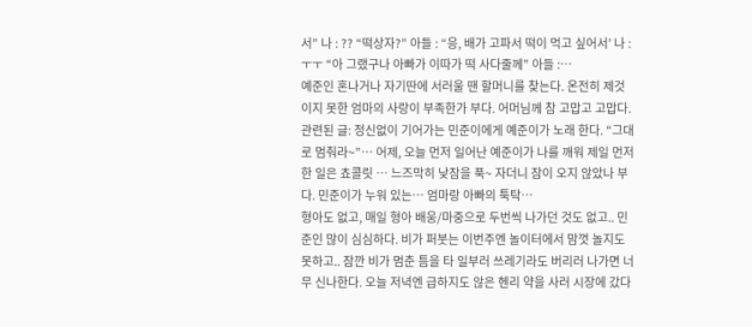서” 나 : ?? “떡상자?” 아들 : “응, 배가 고파서 떡이 먹고 싶어서’ 나 : ㅜㅜ “아 그랬구나 아빠가 이따가 떡 사다줄께” 아들 :…
예준인 혼나거나 자기딴에 서러울 땐 할머니를 찾는다. 온전히 제것이지 못한 엄마의 사랑이 부족한가 부다. 어머님께 참 고맙고 고맙다. 관련된 글: 정신없이 기어가는 민준이에게 예준이가 노래 한다. “그대로 멈춰라~”… 어제, 오늘 먼저 일어난 예준이가 나를 깨워 제일 먼저 한 일은 쵸콜릿 … 느즈막히 낮잠을 푹~ 자더니 잠이 오지 않았나 부다. 민준이가 누워 있는… 엄마랑 아빠의 툭탁…
형아도 없고, 매일 형아 배웅/마중으로 두번씩 나가던 것도 없고.. 민준인 많이 심심하다. 비가 퍼붓는 이번주엔 놀이터에서 맘껏 놀지도 못하고.. 잠깐 비가 멈춘 틈을 타 일부러 쓰레기라도 버리러 나가면 너무 신나한다. 오늘 저녁엔 급하지도 않은 헨리 약을 사러 시장에 갔다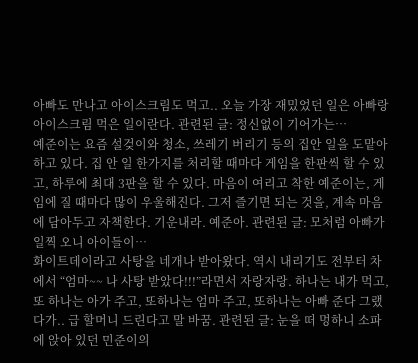아빠도 만나고 아이스크림도 먹고.. 오늘 가장 재밌었던 일은 아빠랑 아이스크림 먹은 일이란다. 관련된 글: 정신없이 기어가는…
예준이는 요즘 설겆이와 청소, 쓰레기 버리기 등의 집안 일을 도맡아 하고 있다. 집 안 일 한가지를 처리할 때마다 게임을 한판씩 할 수 있고, 하루에 최대 3판을 할 수 있다. 마음이 여리고 착한 예준이는, 게임에 질 때마다 많이 우울해진다. 그저 즐기면 되는 것을, 계속 마음에 담아두고 자책한다. 기운내라. 예준아. 관련된 글: 모처럼 아빠가 일찍 오니 아이들이…
화이트데이라고 사탕을 네개나 받아왔다. 역시 내리기도 전부터 차에서 “엄마~~ 나 사탕 받았다!!!”라면서 자랑자랑. 하나는 내가 먹고, 또 하나는 아가 주고, 또하나는 엄마 주고, 또하나는 아빠 준다 그랬다가.. 급 할머니 드린다고 말 바꿈. 관련된 글: 눈을 떠 멍하니 소파에 앉아 있던 민준이의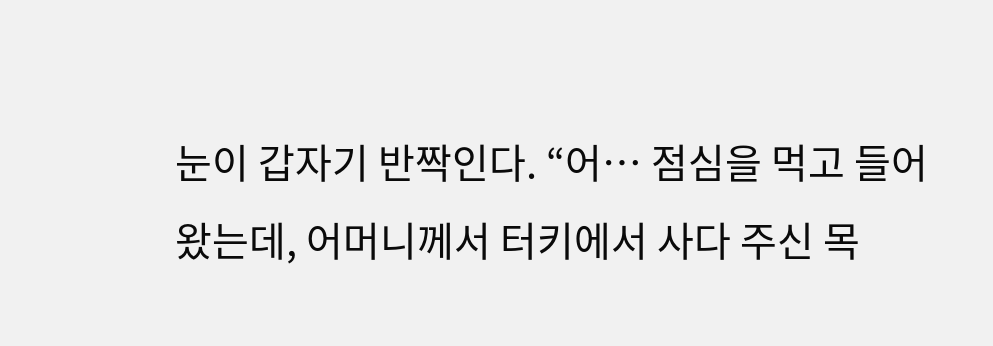눈이 갑자기 반짝인다. “어… 점심을 먹고 들어왔는데, 어머니께서 터키에서 사다 주신 목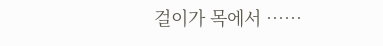걸이가 목에서 ……